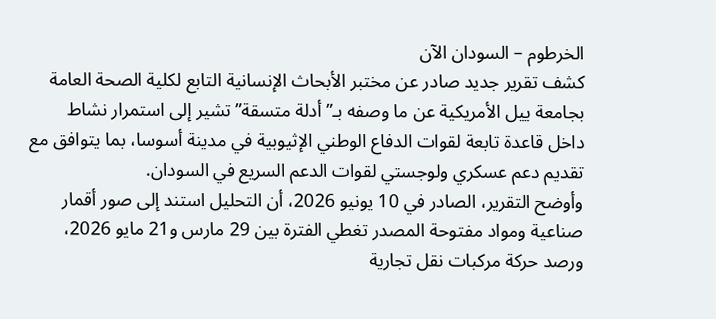الخرطوم – السودان الآن
كشف تقرير جديد صادر عن مختبر الأبحاث الإنسانية التابع لكلية الصحة العامة بجامعة ييل الأمريكية عن ما وصفه بـ”أدلة متسقة” تشير إلى استمرار نشاط داخل قاعدة تابعة لقوات الدفاع الوطني الإثيوبية في مدينة أسوسا، بما يتوافق مع تقديم دعم عسكري ولوجستي لقوات الدعم السريع في السودان.
وأوضح التقرير، الصادر في 10 يونيو 2026، أن التحليل استند إلى صور أقمار صناعية ومواد مفتوحة المصدر تغطي الفترة بين 29 مارس و21 مايو 2026، ورصد حركة مركبات نقل تجارية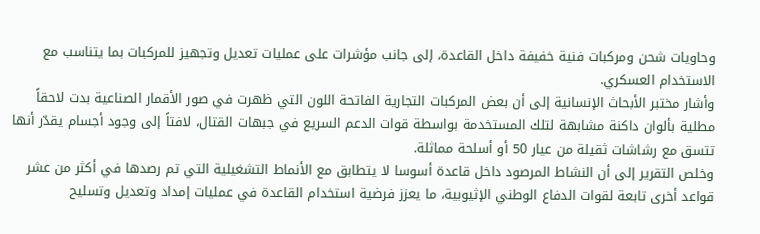وحاويات شحن ومركبات فنية خفيفة داخل القاعدة، إلى جانب مؤشرات على عمليات تعديل وتجهيز للمركبات بما يتناسب مع الاستخدام العسكري.
وأشار مختبر الأبحاث الإنسانية إلى أن بعض المركبات التجارية الفاتحة اللون التي ظهرت في صور الأقمار الصناعية بدت لاحقاً مطلية بألوان داكنة مشابهة لتلك المستخدمة بواسطة قوات الدعم السريع في جبهات القتال، لافتاً إلى وجود أجسام يقدّر أنها تتسق مع رشاشات ثقيلة من عيار 50 أو أسلحة مماثلة.
وخلص التقرير إلى أن النشاط المرصود داخل قاعدة أسوسا لا يتطابق مع الأنماط التشغيلية التي تم رصدها في أكثر من عشر قواعد أخرى تابعة لقوات الدفاع الوطني الإثيوبية، ما يعزز فرضية استخدام القاعدة في عمليات إمداد وتعديل وتسليح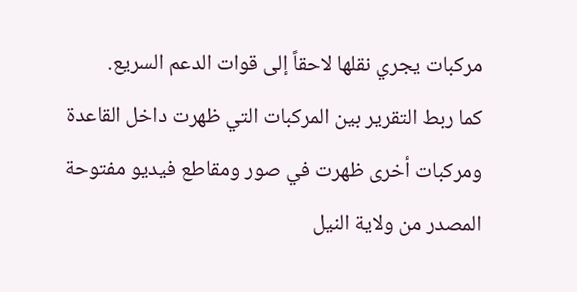مركبات يجري نقلها لاحقاً إلى قوات الدعم السريع.
كما ربط التقرير بين المركبات التي ظهرت داخل القاعدة ومركبات أخرى ظهرت في صور ومقاطع فيديو مفتوحة المصدر من ولاية النيل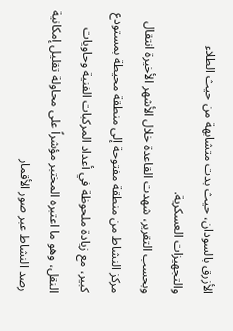الأزرق بالسودان، حيث بدت متشابهة من حيث الطلاء والتجهيزات العسكرية.
وبحسب التقرير، شهدت القاعدة خلال الأشهر الأخيرة انتقال مركز النشاط من منطقة مفتوحة إلى منطقة محيطة بمستودع كبير، مع زيادة ملحوظة في أعداد المركبات الفنية وحاويات النقل، وهو ما اعتبره المختبر مؤشراً على محاولة تقليل إمكانية رصد النشاط عبر صور الأقمار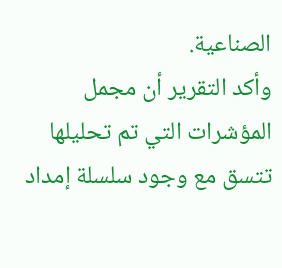الصناعية.
وأكد التقرير أن مجمل المؤشرات التي تم تحليلها تتسق مع وجود سلسلة إمداد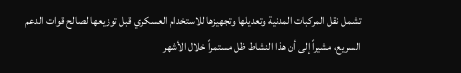تشمل نقل المركبات المدنية وتعديلها وتجهيزها للاستخدام العسكري قبل توزيعها لصالح قوات الدعم السريع، مشيراً إلى أن هذا النشاط ظل مستمراً خلال الأشهر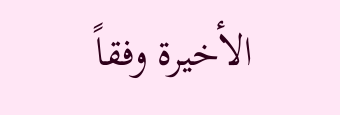الأخيرة وفقاً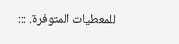للمعطيات المتوفرة. :::